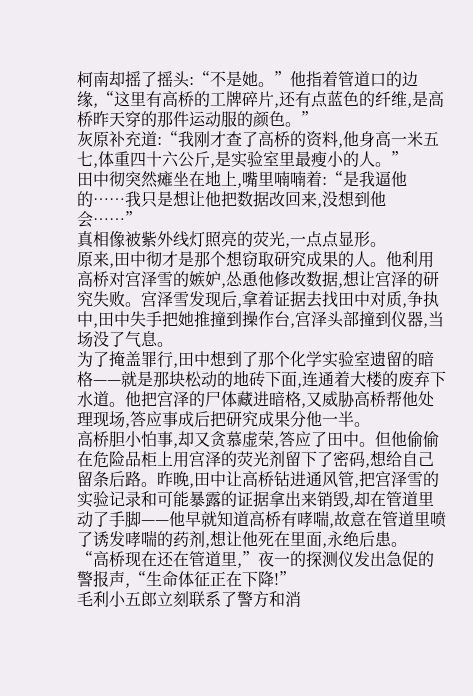柯南却摇了摇头:“不是她。”他指着管道口的边缘,“这里有高桥的工牌碎片,还有点蓝色的纤维,是高桥昨天穿的那件运动服的颜色。”
灰原补充道:“我刚才查了高桥的资料,他身高一米五七,体重四十六公斤,是实验室里最瘦小的人。”
田中彻突然瘫坐在地上,嘴里喃喃着:“是我逼他的……我只是想让他把数据改回来,没想到他会……”
真相像被紫外线灯照亮的荧光,一点点显形。
原来,田中彻才是那个想窃取研究成果的人。他利用高桥对宫泽雪的嫉妒,怂恿他修改数据,想让宫泽的研究失败。宫泽雪发现后,拿着证据去找田中对质,争执中,田中失手把她推撞到操作台,宫泽头部撞到仪器,当场没了气息。
为了掩盖罪行,田中想到了那个化学实验室遗留的暗格——就是那块松动的地砖下面,连通着大楼的废弃下水道。他把宫泽的尸体藏进暗格,又威胁高桥帮他处理现场,答应事成后把研究成果分他一半。
高桥胆小怕事,却又贪慕虚荣,答应了田中。但他偷偷在危险品柜上用宫泽的荧光剂留下了密码,想给自己留条后路。昨晚,田中让高桥钻进通风管,把宫泽雪的实验记录和可能暴露的证据拿出来销毁,却在管道里动了手脚——他早就知道高桥有哮喘,故意在管道里喷了诱发哮喘的药剂,想让他死在里面,永绝后患。
“高桥现在还在管道里,”夜一的探测仪发出急促的警报声,“生命体征正在下降!”
毛利小五郎立刻联系了警方和消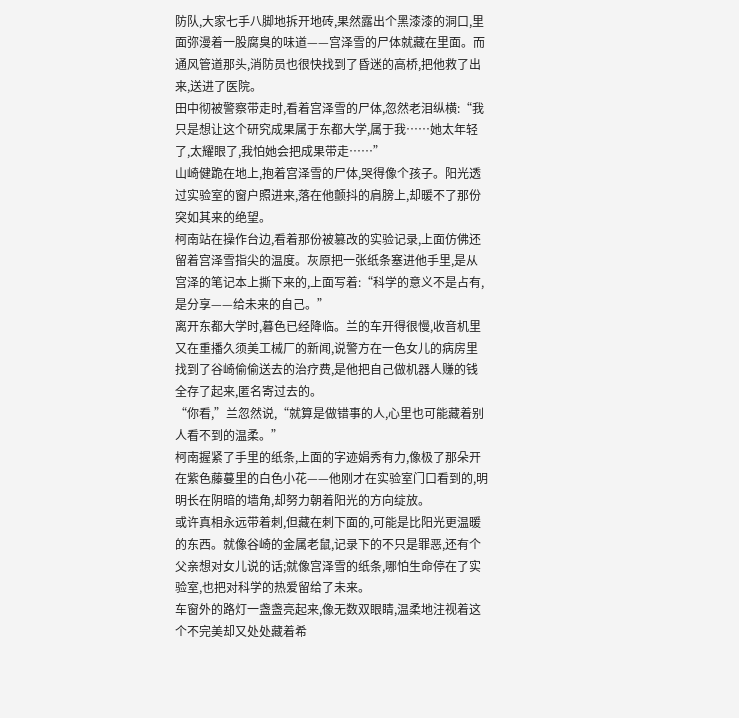防队,大家七手八脚地拆开地砖,果然露出个黑漆漆的洞口,里面弥漫着一股腐臭的味道——宫泽雪的尸体就藏在里面。而通风管道那头,消防员也很快找到了昏迷的高桥,把他救了出来,送进了医院。
田中彻被警察带走时,看着宫泽雪的尸体,忽然老泪纵横:“我只是想让这个研究成果属于东都大学,属于我……她太年轻了,太耀眼了,我怕她会把成果带走……”
山崎健跪在地上,抱着宫泽雪的尸体,哭得像个孩子。阳光透过实验室的窗户照进来,落在他颤抖的肩膀上,却暖不了那份突如其来的绝望。
柯南站在操作台边,看着那份被篡改的实验记录,上面仿佛还留着宫泽雪指尖的温度。灰原把一张纸条塞进他手里,是从宫泽的笔记本上撕下来的,上面写着:“科学的意义不是占有,是分享——给未来的自己。”
离开东都大学时,暮色已经降临。兰的车开得很慢,收音机里又在重播久须美工械厂的新闻,说警方在一色女儿的病房里找到了谷崎偷偷送去的治疗费,是他把自己做机器人赚的钱全存了起来,匿名寄过去的。
“你看,”兰忽然说,“就算是做错事的人,心里也可能藏着别人看不到的温柔。”
柯南握紧了手里的纸条,上面的字迹娟秀有力,像极了那朵开在紫色藤蔓里的白色小花——他刚才在实验室门口看到的,明明长在阴暗的墙角,却努力朝着阳光的方向绽放。
或许真相永远带着刺,但藏在刺下面的,可能是比阳光更温暖的东西。就像谷崎的金属老鼠,记录下的不只是罪恶,还有个父亲想对女儿说的话;就像宫泽雪的纸条,哪怕生命停在了实验室,也把对科学的热爱留给了未来。
车窗外的路灯一盏盏亮起来,像无数双眼睛,温柔地注视着这个不完美却又处处藏着希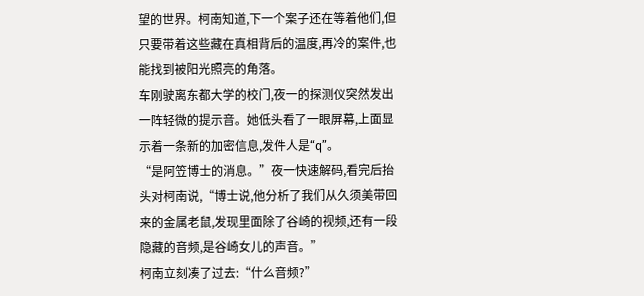望的世界。柯南知道,下一个案子还在等着他们,但只要带着这些藏在真相背后的温度,再冷的案件,也能找到被阳光照亮的角落。
车刚驶离东都大学的校门,夜一的探测仪突然发出一阵轻微的提示音。她低头看了一眼屏幕,上面显示着一条新的加密信息,发件人是“q”。
“是阿笠博士的消息。”夜一快速解码,看完后抬头对柯南说,“博士说,他分析了我们从久须美带回来的金属老鼠,发现里面除了谷崎的视频,还有一段隐藏的音频,是谷崎女儿的声音。”
柯南立刻凑了过去:“什么音频?”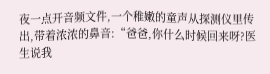夜一点开音频文件,一个稚嫩的童声从探测仪里传出,带着浓浓的鼻音:“爸爸,你什么时候回来呀?医生说我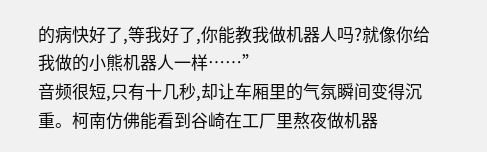的病快好了,等我好了,你能教我做机器人吗?就像你给我做的小熊机器人一样……”
音频很短,只有十几秒,却让车厢里的气氛瞬间变得沉重。柯南仿佛能看到谷崎在工厂里熬夜做机器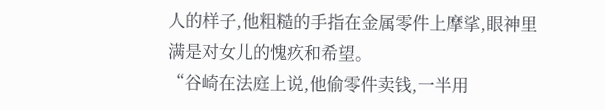人的样子,他粗糙的手指在金属零件上摩挲,眼神里满是对女儿的愧疚和希望。
“谷崎在法庭上说,他偷零件卖钱,一半用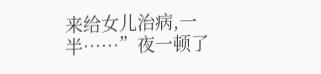来给女儿治病,一半……”夜一顿了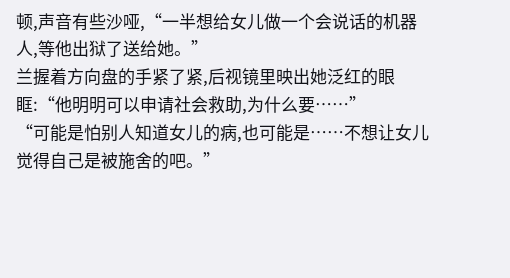顿,声音有些沙哑,“一半想给女儿做一个会说话的机器人,等他出狱了送给她。”
兰握着方向盘的手紧了紧,后视镜里映出她泛红的眼眶:“他明明可以申请社会救助,为什么要……”
“可能是怕别人知道女儿的病,也可能是……不想让女儿觉得自己是被施舍的吧。”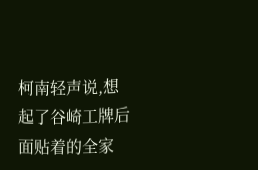柯南轻声说,想起了谷崎工牌后面贴着的全家